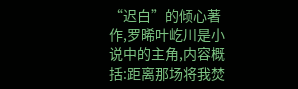“迟白”的倾心著作,罗晞叶屹川是小说中的主角,内容概括:距离那场将我焚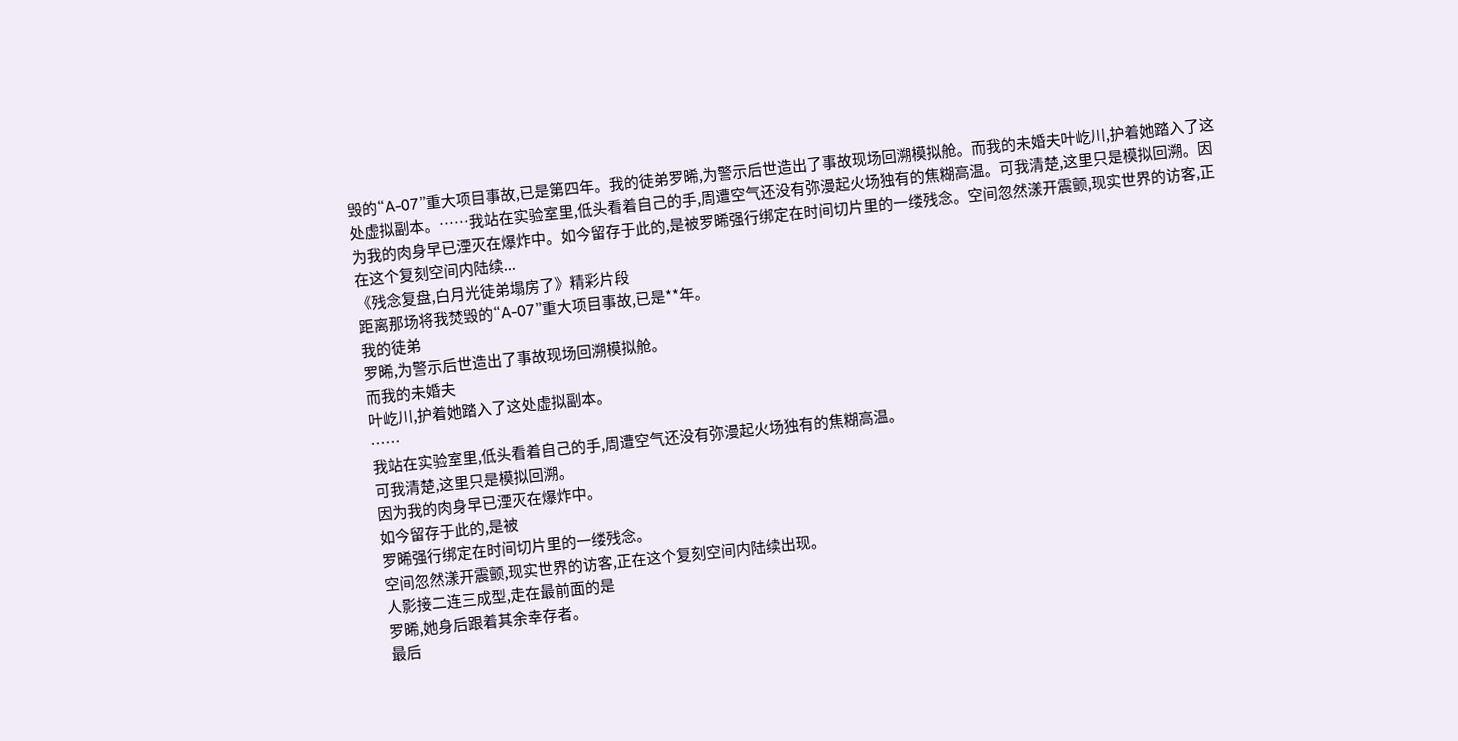毁的“A-07”重大项目事故,已是第四年。我的徒弟罗晞,为警示后世造出了事故现场回溯模拟舱。而我的未婚夫叶屹川,护着她踏入了这处虚拟副本。……我站在实验室里,低头看着自己的手,周遭空气还没有弥漫起火场独有的焦糊高温。可我清楚,这里只是模拟回溯。因为我的肉身早已湮灭在爆炸中。如今留存于此的,是被罗晞强行绑定在时间切片里的一缕残念。空间忽然漾开震颤,现实世界的访客,正在这个复刻空间内陆续...
《残念复盘,白月光徒弟塌房了》精彩片段
距离那场将我焚毁的“A-07”重大项目事故,已是**年。
我的徒弟
罗晞,为警示后世造出了事故现场回溯模拟舱。
而我的未婚夫
叶屹川,护着她踏入了这处虚拟副本。
……
我站在实验室里,低头看着自己的手,周遭空气还没有弥漫起火场独有的焦糊高温。
可我清楚,这里只是模拟回溯。
因为我的肉身早已湮灭在爆炸中。
如今留存于此的,是被
罗晞强行绑定在时间切片里的一缕残念。
空间忽然漾开震颤,现实世界的访客,正在这个复刻空间内陆续出现。
人影接二连三成型,走在最前面的是
罗晞,她身后跟着其余幸存者。
最后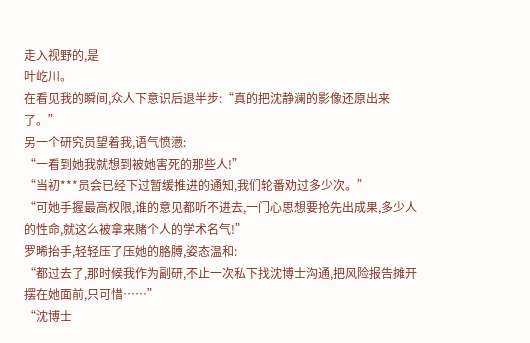走入视野的,是
叶屹川。
在看见我的瞬间,众人下意识后退半步:“真的把沈静澜的影像还原出来了。”
另一个研究员望着我,语气愤懑:
“一看到她我就想到被她害死的那些人!”
“当初***员会已经下过暂缓推进的通知,我们轮番劝过多少次。”
“可她手握最高权限,谁的意见都听不进去,一门心思想要抢先出成果,多少人的性命,就这么被拿来赌个人的学术名气!”
罗晞抬手,轻轻压了压她的胳膊,姿态温和:
“都过去了,那时候我作为副研,不止一次私下找沈博士沟通,把风险报告摊开摆在她面前,只可惜……”
“沈博士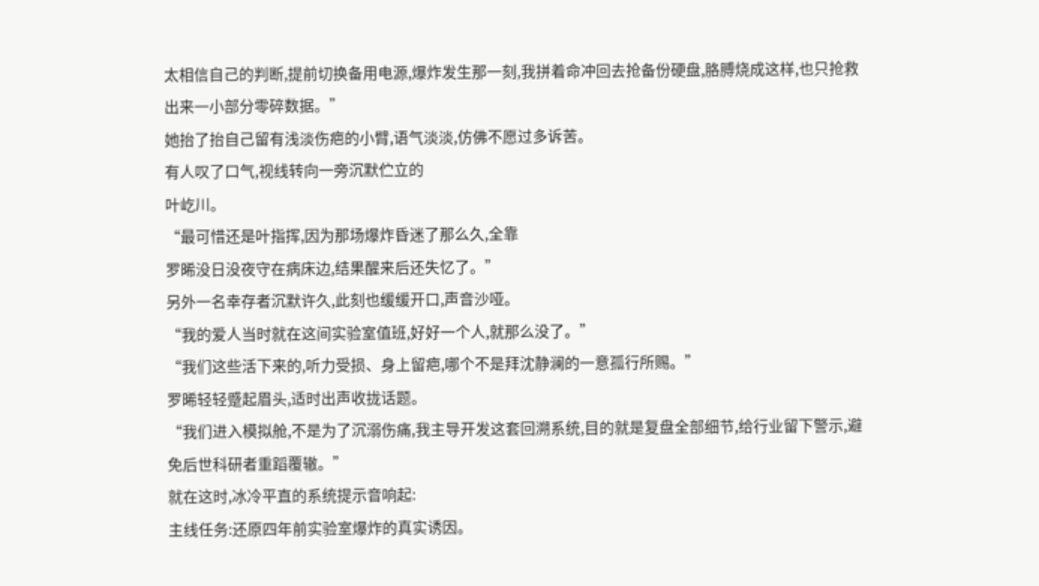太相信自己的判断,提前切换备用电源,爆炸发生那一刻,我拼着命冲回去抢备份硬盘,胳膊烧成这样,也只抢救出来一小部分零碎数据。”
她抬了抬自己留有浅淡伤疤的小臂,语气淡淡,仿佛不愿过多诉苦。
有人叹了口气,视线转向一旁沉默伫立的
叶屹川。
“最可惜还是叶指挥,因为那场爆炸昏迷了那么久,全靠
罗晞没日没夜守在病床边,结果醒来后还失忆了。”
另外一名幸存者沉默许久,此刻也缓缓开口,声音沙哑。
“我的爱人当时就在这间实验室值班,好好一个人,就那么没了。”
“我们这些活下来的,听力受损、身上留疤,哪个不是拜沈静澜的一意孤行所赐。”
罗晞轻轻蹙起眉头,适时出声收拢话题。
“我们进入模拟舱,不是为了沉溺伤痛,我主导开发这套回溯系统,目的就是复盘全部细节,给行业留下警示,避免后世科研者重蹈覆辙。”
就在这时,冰冷平直的系统提示音响起:
主线任务:还原四年前实验室爆炸的真实诱因。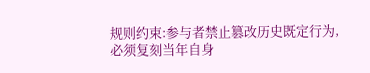规则约束:参与者禁止篡改历史既定行为,必须复刻当年自身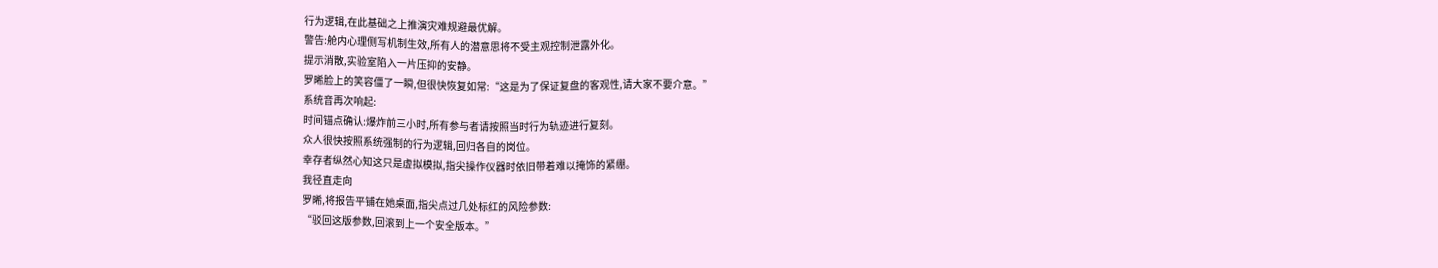行为逻辑,在此基础之上推演灾难规避最优解。
警告:舱内心理侧写机制生效,所有人的潜意思将不受主观控制泄露外化。
提示消散,实验室陷入一片压抑的安静。
罗晞脸上的笑容僵了一瞬,但很快恢复如常:“这是为了保证复盘的客观性,请大家不要介意。”
系统音再次响起:
时间锚点确认:爆炸前三小时,所有参与者请按照当时行为轨迹进行复刻。
众人很快按照系统强制的行为逻辑,回归各自的岗位。
幸存者纵然心知这只是虚拟模拟,指尖操作仪器时依旧带着难以掩饰的紧绷。
我径直走向
罗晞,将报告平铺在她桌面,指尖点过几处标红的风险参数:
“驳回这版参数,回滚到上一个安全版本。”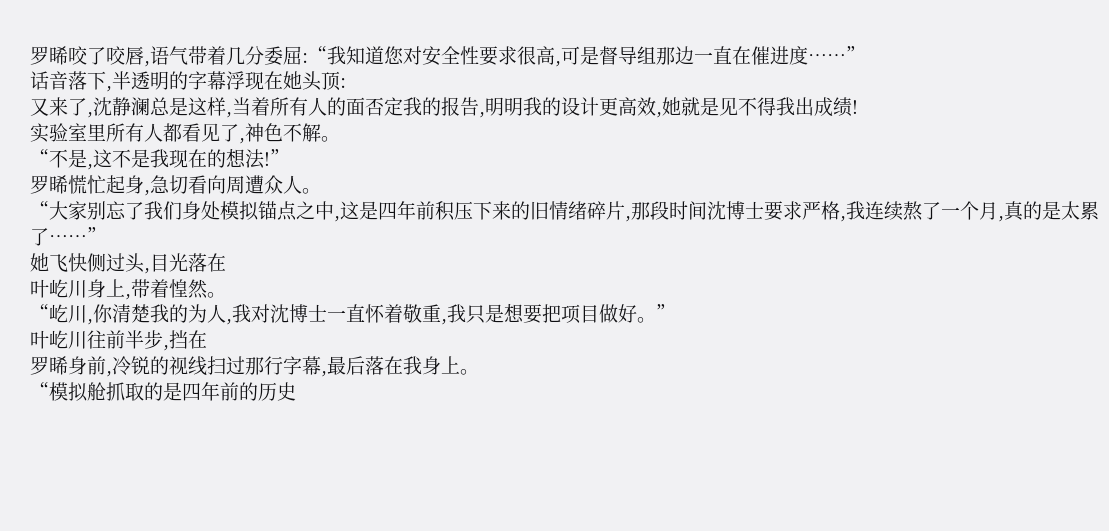罗晞咬了咬唇,语气带着几分委屈:“我知道您对安全性要求很高,可是督导组那边一直在催进度……”
话音落下,半透明的字幕浮现在她头顶:
又来了,沈静澜总是这样,当着所有人的面否定我的报告,明明我的设计更高效,她就是见不得我出成绩!
实验室里所有人都看见了,神色不解。
“不是,这不是我现在的想法!”
罗晞慌忙起身,急切看向周遭众人。
“大家别忘了我们身处模拟锚点之中,这是四年前积压下来的旧情绪碎片,那段时间沈博士要求严格,我连续熬了一个月,真的是太累了……”
她飞快侧过头,目光落在
叶屹川身上,带着惶然。
“屹川,你清楚我的为人,我对沈博士一直怀着敬重,我只是想要把项目做好。”
叶屹川往前半步,挡在
罗晞身前,冷锐的视线扫过那行字幕,最后落在我身上。
“模拟舱抓取的是四年前的历史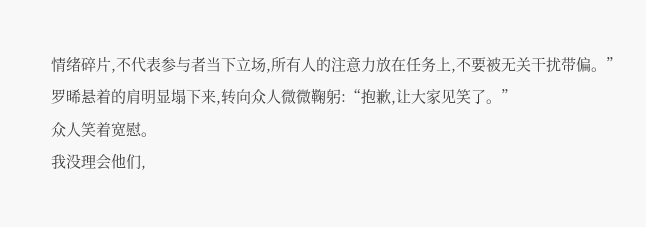情绪碎片,不代表参与者当下立场,所有人的注意力放在任务上,不要被无关干扰带偏。”
罗晞悬着的肩明显塌下来,转向众人微微鞠躬:“抱歉,让大家见笑了。”
众人笑着宽慰。
我没理会他们,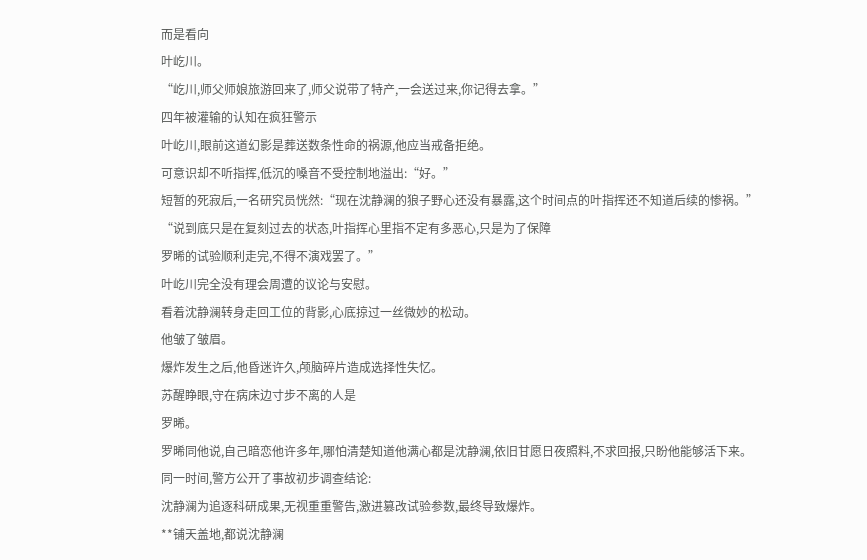而是看向
叶屹川。
“屹川,师父师娘旅游回来了,师父说带了特产,一会送过来,你记得去拿。”
四年被灌输的认知在疯狂警示
叶屹川,眼前这道幻影是葬送数条性命的祸源,他应当戒备拒绝。
可意识却不听指挥,低沉的嗓音不受控制地溢出:“好。”
短暂的死寂后,一名研究员恍然:“现在沈静澜的狼子野心还没有暴露,这个时间点的叶指挥还不知道后续的惨祸。”
“说到底只是在复刻过去的状态,叶指挥心里指不定有多恶心,只是为了保障
罗晞的试验顺利走完,不得不演戏罢了。”
叶屹川完全没有理会周遭的议论与安慰。
看着沈静澜转身走回工位的背影,心底掠过一丝微妙的松动。
他皱了皱眉。
爆炸发生之后,他昏迷许久,颅脑碎片造成选择性失忆。
苏醒睁眼,守在病床边寸步不离的人是
罗晞。
罗晞同他说,自己暗恋他许多年,哪怕清楚知道他满心都是沈静澜,依旧甘愿日夜照料,不求回报,只盼他能够活下来。
同一时间,警方公开了事故初步调查结论:
沈静澜为追逐科研成果,无视重重警告,激进篡改试验参数,最终导致爆炸。
**铺天盖地,都说沈静澜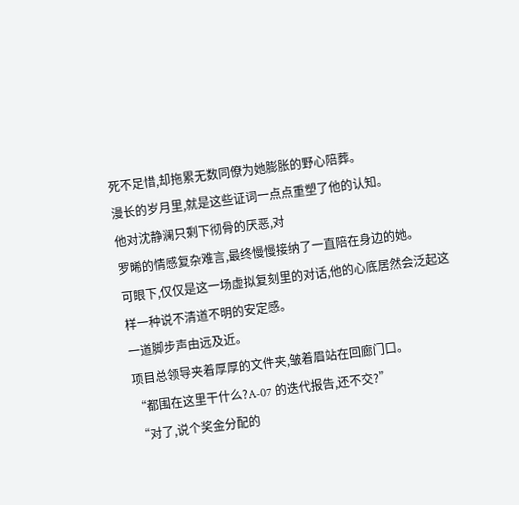死不足惜,却拖累无数同僚为她膨胀的野心陪葬。
漫长的岁月里,就是这些证词一点点重塑了他的认知。
他对沈静澜只剩下彻骨的厌恶,对
罗晞的情感复杂难言,最终慢慢接纳了一直陪在身边的她。
可眼下,仅仅是这一场虚拟复刻里的对话,他的心底居然会泛起这样一种说不清道不明的安定感。
一道脚步声由远及近。
项目总领导夹着厚厚的文件夹,皱着眉站在回廊门口。
“都围在这里干什么?A‑07 的迭代报告,还不交?”
“对了,说个奖金分配的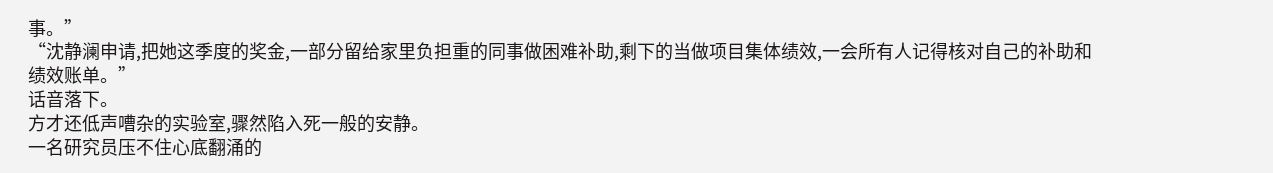事。”
“沈静澜申请,把她这季度的奖金,一部分留给家里负担重的同事做困难补助,剩下的当做项目集体绩效,一会所有人记得核对自己的补助和绩效账单。”
话音落下。
方才还低声嘈杂的实验室,骤然陷入死一般的安静。
一名研究员压不住心底翻涌的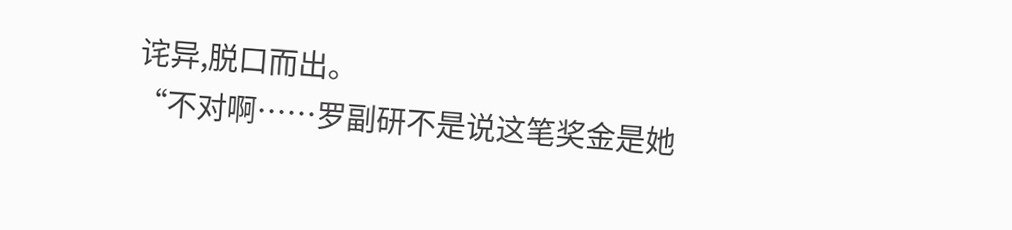诧异,脱口而出。
“不对啊……罗副研不是说这笔奖金是她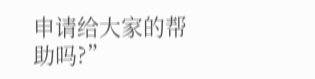申请给大家的帮助吗?”